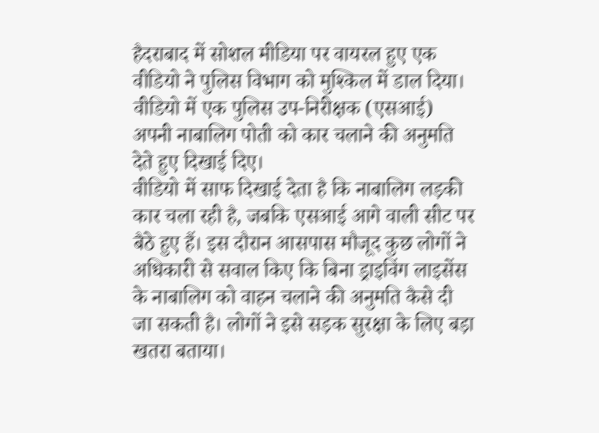हैदराबाद में सोशल मीडिया पर वायरल हुए एक वीडियो ने पुलिस विभाग को मुश्किल में डाल दिया। वीडियो में एक पुलिस उप-निरीक्षक (एसआई) अपनी नाबालिग पोती को कार चलाने की अनुमति देते हुए दिखाई दिए।
वीडियो में साफ दिखाई देता है कि नाबालिग लड़की कार चला रही है, जबकि एसआई आगे वाली सीट पर बैठे हुए हैं। इस दौरान आसपास मौजूद कुछ लोगों ने अधिकारी से सवाल किए कि बिना ड्राइविंग लाइसेंस के नाबालिग को वाहन चलाने की अनुमति कैसे दी जा सकती है। लोगों ने इसे सड़क सुरक्षा के लिए बड़ा खतरा बताया।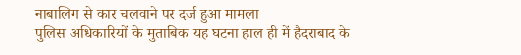नाबालिग से कार चलवाने पर दर्ज हुआ मामला
पुलिस अधिकारियों के मुताबिक यह घटना हाल ही में हैदराबाद के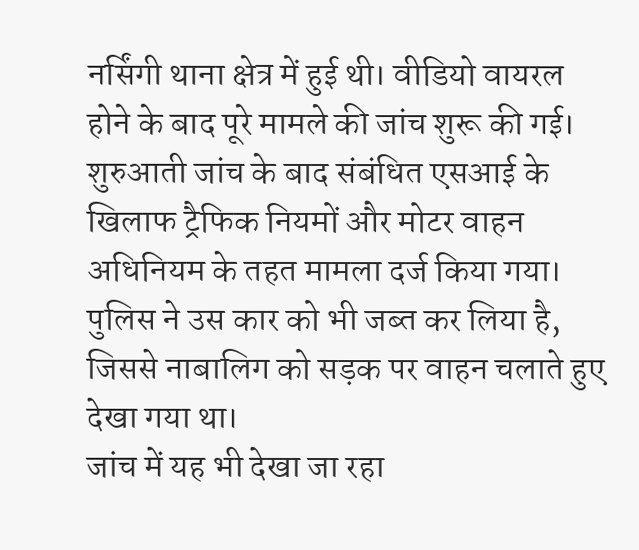नर्सिंगी थाना क्षेत्र में हुई थी। वीडियो वायरल होने के बाद पूरे मामले की जांच शुरू की गई। शुरुआती जांच के बाद संबंधित एसआई के खिलाफ ट्रैफिक नियमों और मोटर वाहन अधिनियम के तहत मामला दर्ज किया गया। पुलिस ने उस कार को भी जब्त कर लिया है, जिससे नाबालिग को सड़क पर वाहन चलाते हुए देखा गया था।
जांच में यह भी देखा जा रहा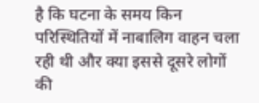है कि घटना के समय किन परिस्थितियों में नाबालिग वाहन चला रही थी और क्या इससे दूसरे लोगों की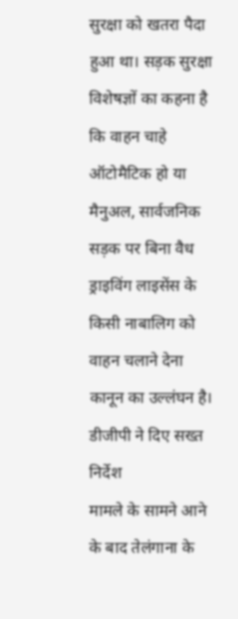सुरक्षा को खतरा पैदा हुआ था। सड़क सुरक्षा विशेषज्ञों का कहना है कि वाहन चाहे ऑटोमैटिक हो या मैनुअल, सार्वजनिक सड़क पर बिना वैध ड्राइविंग लाइसेंस के किसी नाबालिग को वाहन चलाने देना कानून का उल्लंघन है।
डीजीपी ने दिए सख्त निर्देश
मामले के सामने आने के बाद तेलंगाना के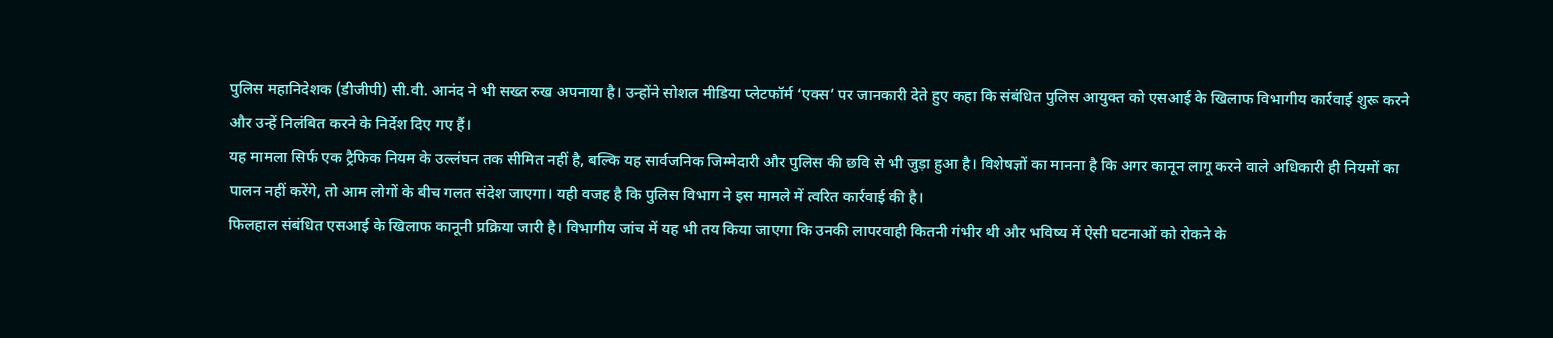पुलिस महानिदेशक (डीजीपी) सी.वी. आनंद ने भी सख्त रुख अपनाया है। उन्होंने सोशल मीडिया प्लेटफॉर्म ‘एक्स’ पर जानकारी देते हुए कहा कि संबंधित पुलिस आयुक्त को एसआई के खिलाफ विभागीय कार्रवाई शुरू करने और उन्हें निलंबित करने के निर्देश दिए गए हैं।
यह मामला सिर्फ एक ट्रैफिक नियम के उल्लंघन तक सीमित नहीं है, बल्कि यह सार्वजनिक जिम्मेदारी और पुलिस की छवि से भी जुड़ा हुआ है। विशेषज्ञों का मानना है कि अगर कानून लागू करने वाले अधिकारी ही नियमों का पालन नहीं करेंगे, तो आम लोगों के बीच गलत संदेश जाएगा। यही वजह है कि पुलिस विभाग ने इस मामले में त्वरित कार्रवाई की है।
फिलहाल संबंधित एसआई के खिलाफ कानूनी प्रक्रिया जारी है। विभागीय जांच में यह भी तय किया जाएगा कि उनकी लापरवाही कितनी गंभीर थी और भविष्य में ऐसी घटनाओं को रोकने के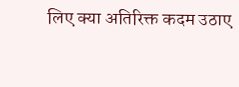लिए क्या अतिरिक्त कदम उठाए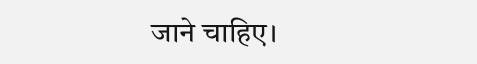जाने चाहिए।